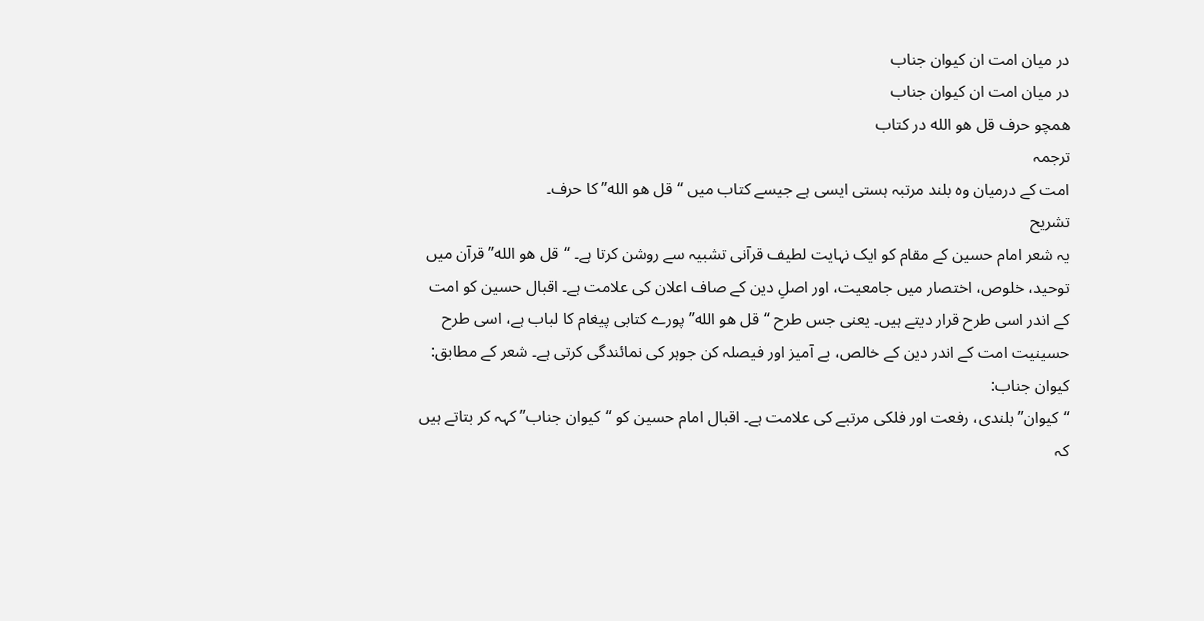در میان امت ان کیوان جناب
در میان امت ان کیوان جناب
همچو حرف قل هو الله در کتاب
ترجمہ
امت کے درمیان وہ بلند مرتبہ ہستی ایسی ہے جیسے کتاب میں “قل هو الله” کا حرف۔
تشریح
یہ شعر امام حسین کے مقام کو ایک نہایت لطیف قرآنی تشبیہ سے روشن کرتا ہے۔ “قل هو الله” قرآن میں توحید، خلوص، اختصار میں جامعیت، اور اصلِ دین کے صاف اعلان کی علامت ہے۔ اقبال حسین کو امت کے اندر اسی طرح قرار دیتے ہیں۔ یعنی جس طرح “قل هو الله” پورے کتابی پیغام کا لباب ہے، اسی طرح حسینیت امت کے اندر دین کے خالص، بے آمیز اور فیصلہ کن جوہر کی نمائندگی کرتی ہے۔ شعر کے مطابق:
کیوان جناب:
“کیوان” بلندی، رفعت اور فلکی مرتبے کی علامت ہے۔ اقبال امام حسین کو “کیوان جناب” کہہ کر بتاتے ہیں کہ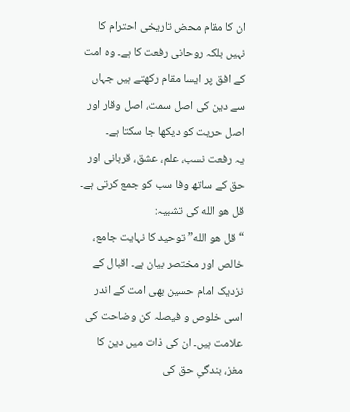ان کا مقام محض تاریخی احترام کا نہیں بلکہ روحانی رفعت کا ہے۔ وہ امت کے افق پر ایسا مقام رکھتے ہیں جہاں سے دین کی اصل سمت، اصل وقار اور اصل حریت کو دیکھا جا سکتا ہے۔
یہ رفعت نسب، علم، عشق، قربانی اور حق کے ساتھ وفا سب کو جمع کرتی ہے۔
قل هو الله کی تشبیہ:
“قل هو الله” توحید کا نہایت جامع، خالص اور مختصر بیان ہے۔ اقبال کے نزدیک امام حسین بھی امت کے اندر اسی خلوص و فیصلہ کن وضاحت کی علامت ہیں۔ ان کی ذات میں دین کا مغز، بندگیِ حق کی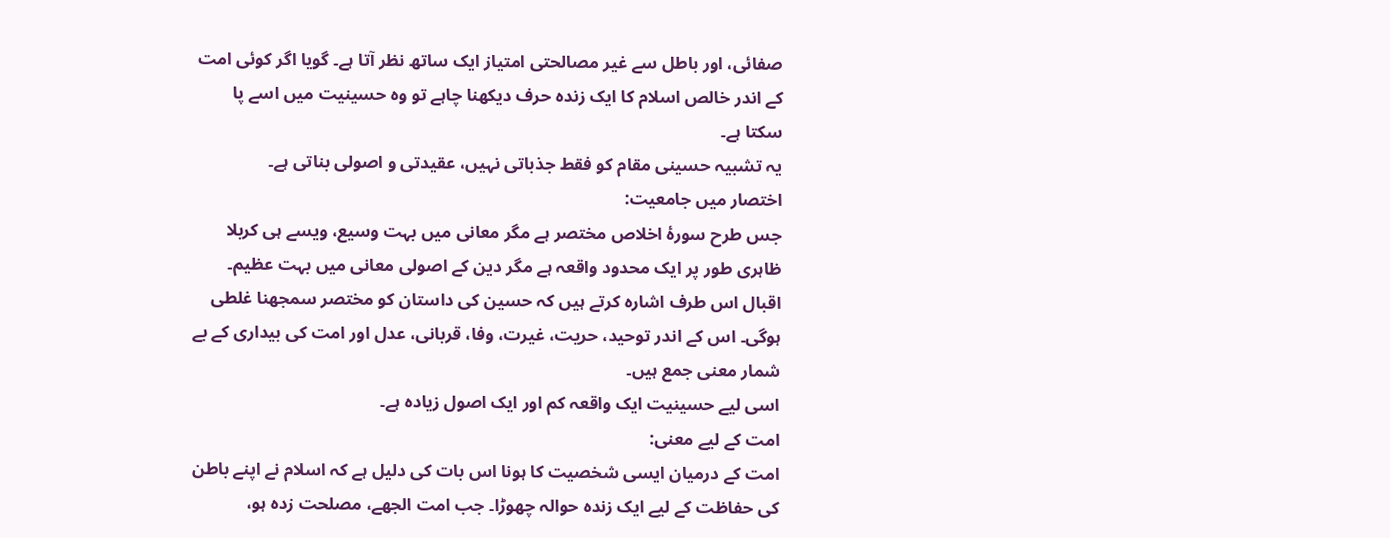صفائی، اور باطل سے غیر مصالحتی امتیاز ایک ساتھ نظر آتا ہے۔ گویا اگر کوئی امت کے اندر خالص اسلام کا ایک زندہ حرف دیکھنا چاہے تو وہ حسینیت میں اسے پا سکتا ہے۔
یہ تشبیہ حسینی مقام کو فقط جذباتی نہیں، عقیدتی و اصولی بناتی ہے۔
اختصار میں جامعیت:
جس طرح سورۂ اخلاص مختصر ہے مگر معانی میں بہت وسیع، ویسے ہی کربلا ظاہری طور پر ایک محدود واقعہ ہے مگر دین کے اصولی معانی میں بہت عظیم۔ اقبال اس طرف اشارہ کرتے ہیں کہ حسین کی داستان کو مختصر سمجھنا غلطی ہوگی۔ اس کے اندر توحید، حریت، غیرت، وفا، قربانی، عدل اور امت کی بیداری کے بے شمار معنی جمع ہیں۔
اسی لیے حسینیت ایک واقعہ کم اور ایک اصول زیادہ ہے۔
امت کے لیے معنی:
امت کے درمیان ایسی شخصیت کا ہونا اس بات کی دلیل ہے کہ اسلام نے اپنے باطن کی حفاظت کے لیے ایک زندہ حوالہ چھوڑا۔ جب امت الجھے، مصلحت زدہ ہو،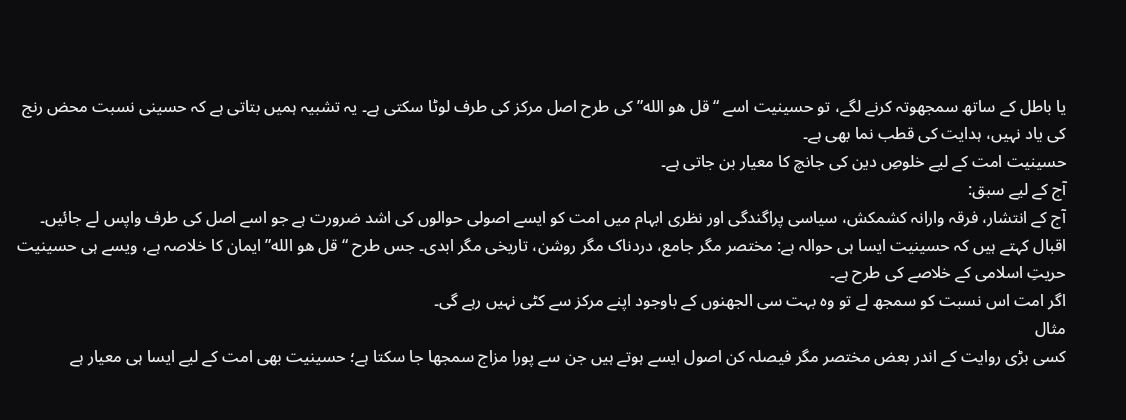یا باطل کے ساتھ سمجھوتہ کرنے لگے، تو حسینیت اسے “قل هو الله” کی طرح اصل مرکز کی طرف لوٹا سکتی ہے۔ یہ تشبیہ ہمیں بتاتی ہے کہ حسینی نسبت محض رنج کی یاد نہیں، ہدایت کی قطب نما بھی ہے۔
حسینیت امت کے لیے خلوصِ دین کی جانچ کا معیار بن جاتی ہے۔
آج کے لیے سبق:
آج کے انتشار، فرقہ وارانہ کشمکش، سیاسی پراگندگی اور نظری ابہام میں امت کو ایسے اصولی حوالوں کی اشد ضرورت ہے جو اسے اصل کی طرف واپس لے جائیں۔ اقبال کہتے ہیں کہ حسینیت ایسا ہی حوالہ ہے: مختصر مگر جامع، دردناک مگر روشن، تاریخی مگر ابدی۔ جس طرح “قل هو الله” ایمان کا خلاصہ ہے، ویسے ہی حسینیت حریتِ اسلامی کے خلاصے کی طرح ہے۔
اگر امت اس نسبت کو سمجھ لے تو وہ بہت سی الجھنوں کے باوجود اپنے مرکز سے کٹی نہیں رہے گی۔
مثال
کسی بڑی روایت کے اندر بعض مختصر مگر فیصلہ کن اصول ایسے ہوتے ہیں جن سے پورا مزاج سمجھا جا سکتا ہے؛ حسینیت بھی امت کے لیے ایسا ہی معیار ہے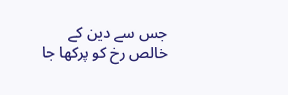جس سے دین کے خالص رخ کو پرکھا جا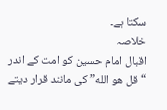سکتا ہے۔
خلاصہ
اقبال امام حسین کو امت کے اندر “قل هو الله” کی مانند قرار دیتے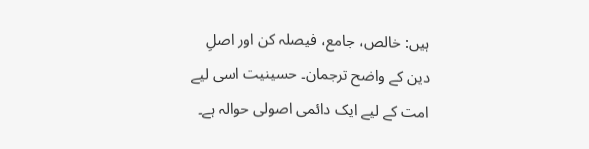ہیں: خالص، جامع، فیصلہ کن اور اصلِ دین کے واضح ترجمان۔ حسینیت اسی لیے امت کے لیے ایک دائمی اصولی حوالہ ہے۔